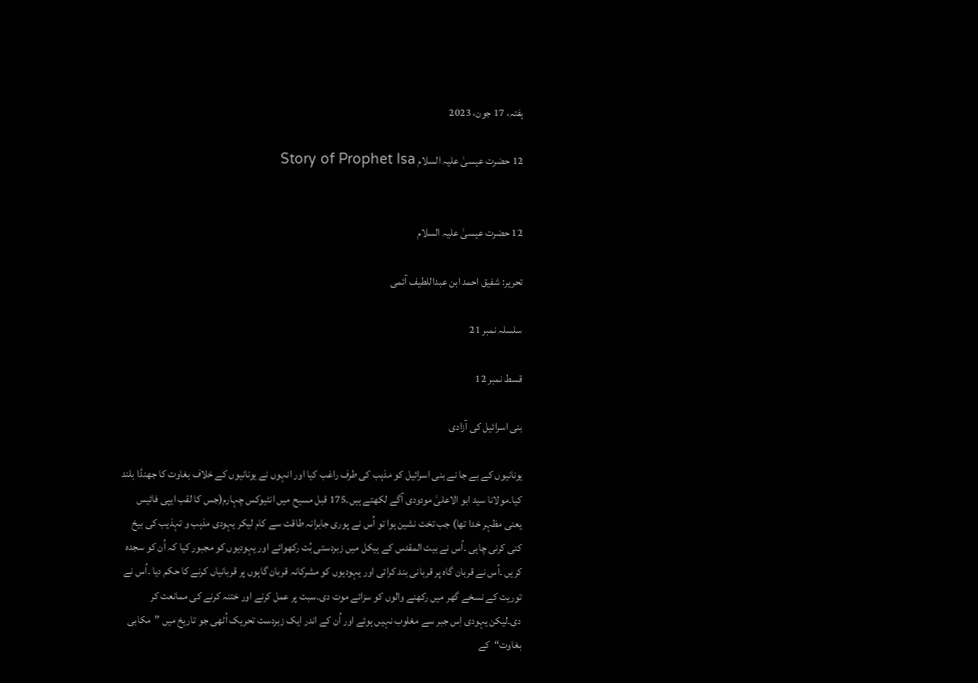ہفتہ، 17 جون، 2023

12 حضرت عیسیٰ علیہ السلام Story of Prophet Isa


12 حضرت عیسیٰ علیہ السلام

تحریر: شفیق احمد ابن عبداللطیف آئمی

سلسلہ نمبر 21

قسط نمبر 12

بنی اسرائیل کی آزادی

یونانیوں کے بے جا نے بنی اسرائیل کو مذہب کی طرف راغب کیا اور انہوں نے یونانیوں کے خلاف بغاوت کا جھنڈا بلند کیا۔مولانا سید ابو الاعلیٰ مودودی آگے لکھتے ہیں۔175 قبل مسیح میں انٹیوکس چہارم(جس کا لقب ایپی فائیس یعنی مظہر خدا تھا) جب تخت نشین ہوا تو اُس نے پوری جابرانہ طاقت سے کام لیکر یہودی مذہب و تہذیب کی بیخ کنی کرنی چاہی ۔اُس نے بیت المقدس کے ہیکل میں زبردستی بُت رکھوائے اور یہودیوں کو مجبور کیا کہ اُن کو سجدہ کریں ۔اُس نے قربان گاہ پر قربانی بند کرائی اور یہودیوں کو مشرکانہ قربان گاہوں پر قربانیاں کرنے کا حکم دیا ۔اُس نے توریت کے نسخے گھر میں رکھنے والوں کو سزائے موت دی۔سبت پر عمل کرنے اور ختنہ کرنے کی ممانعت کر دی۔لیکن یہودی اِس جبر سے مغلوب نہیں ہوئے اور اُن کے اندر ایک زبردست تحریک اُٹھی جو تاریخ میں ”مکابی بغاوت“کے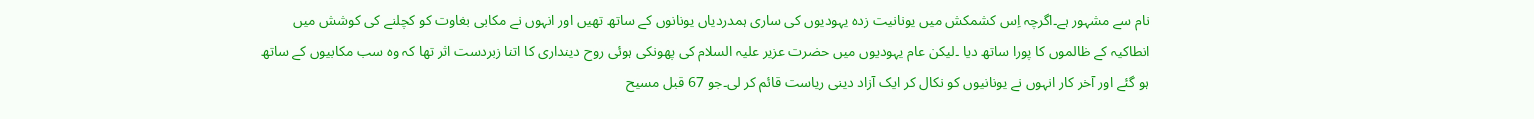نام سے مشہور ہے۔اگرچہ اِس کشمکش میں یونانیت زدہ یہودیوں کی ساری ہمدردیاں یونانوں کے ساتھ تھیں اور انہوں نے مکابی بغاوت کو کچلنے کی کوشش میں انطاکیہ کے ظالموں کا پورا ساتھ دیا ۔لیکن عام یہودیوں میں حضرت عزیر علیہ السلام کی پھونکی ہوئی روح دینداری کا اتنا زبردست اثر تھا کہ وہ سب مکابیوں کے ساتھ ہو گئے اور آخر کار انہوں نے یونانیوں کو نکال کر ایک آزاد دینی ریاست قائم کر لی۔جو 67 قبل مسیح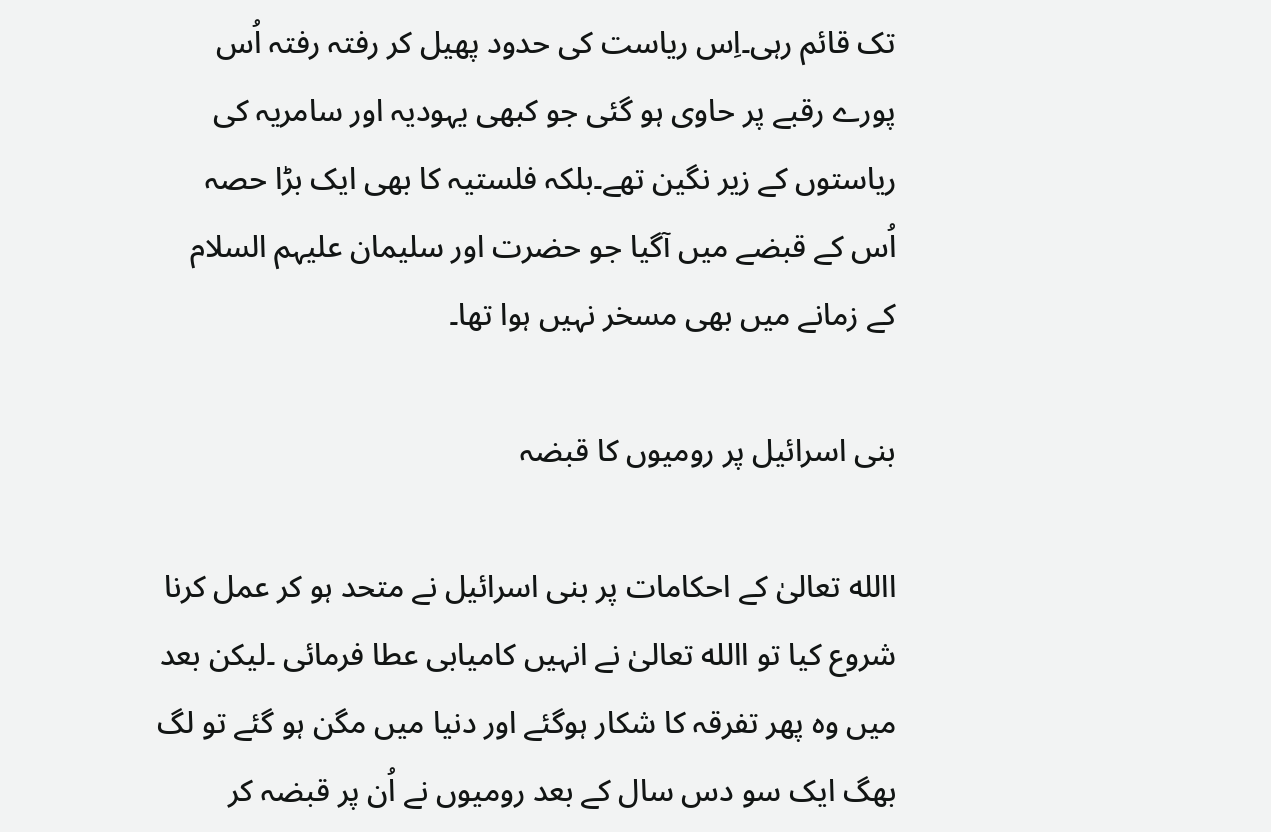تک قائم رہی۔اِس ریاست کی حدود پھیل کر رفتہ رفتہ اُس پورے رقبے پر حاوی ہو گئی جو کبھی یہودیہ اور سامریہ کی ریاستوں کے زیر نگین تھے۔بلکہ فلستیہ کا بھی ایک بڑا حصہ اُس کے قبضے میں آگیا جو حضرت اور سلیمان علیہم السلام کے زمانے میں بھی مسخر نہیں ہوا تھا۔

بنی اسرائیل پر رومیوں کا قبضہ

االله تعالیٰ کے احکامات پر بنی اسرائیل نے متحد ہو کر عمل کرنا شروع کیا تو االله تعالیٰ نے انہیں کامیابی عطا فرمائی ۔لیکن بعد میں وہ پھر تفرقہ کا شکار ہوگئے اور دنیا میں مگن ہو گئے تو لگ بھگ ایک سو دس سال کے بعد رومیوں نے اُن پر قبضہ کر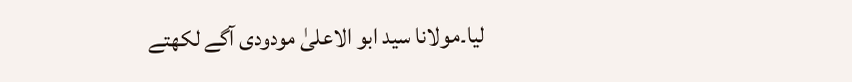لیا۔مولانا سید ابو الاعلیٰ مودودی آگے لکھتے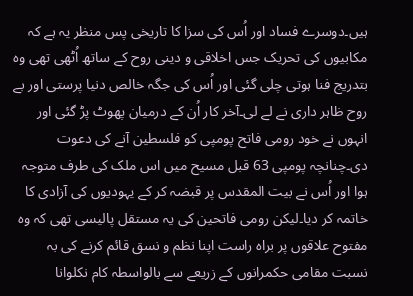ہیں۔دوسرے فساد اور اُس کی سزا کا تاریخی پس منظر یہ ہے کہ مکابیوں کی تحریک جس اخلاقی و دینی روح کے ساتھ اُٹھی تھی وہ بتدریج فنا ہوتی چلی گئی اور اُس کی جگہ خالص دنیا پرستی اور بے روح ظاہر داری نے لے لی۔آخر کار اُن کے درمیان پھوٹ پڑ گئی اور انہوں نے خود رومی فاتح پومپی کو فلسطین آنے کی دعوت دی۔چنانچہ پومپی 63 قبل مسیح میں اس ملک کی طرف متوجہ ہوا اور اُس نے بیت المقدس پر قبضہ کر کے یہودیوں کی آزادی کا خاتمہ کر دیا۔لیکن رومی فاتحین کی یہ مستقل پالیسی تھی کہ وہ مفتوح علاقوں پر براہ راست اپنا نظم و نسق قائم کرنے کی بہ نسبت مقامی حکمرانوں کے زریعے سے بالواسطہ کام نکلوانا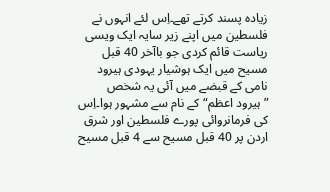زیادہ پسند کرتے تھے۔اِس لئے انہوں نے فلسطین میں اپنے زیر سایہ ایک ویسی ریاست قائم کردی جو باآخر 40 قبل مسیح میں ایک ہوشیار یہودی ہیرود نامی کے قبضے میں آئی یہ شخص ”ہیرود اعظم“کے نام سے مشہور ہوا۔اِس کی فرمانروائی پورے فلسطین اور شرق اردن پر 40 قبل مسیح سے 4 قبل مسیح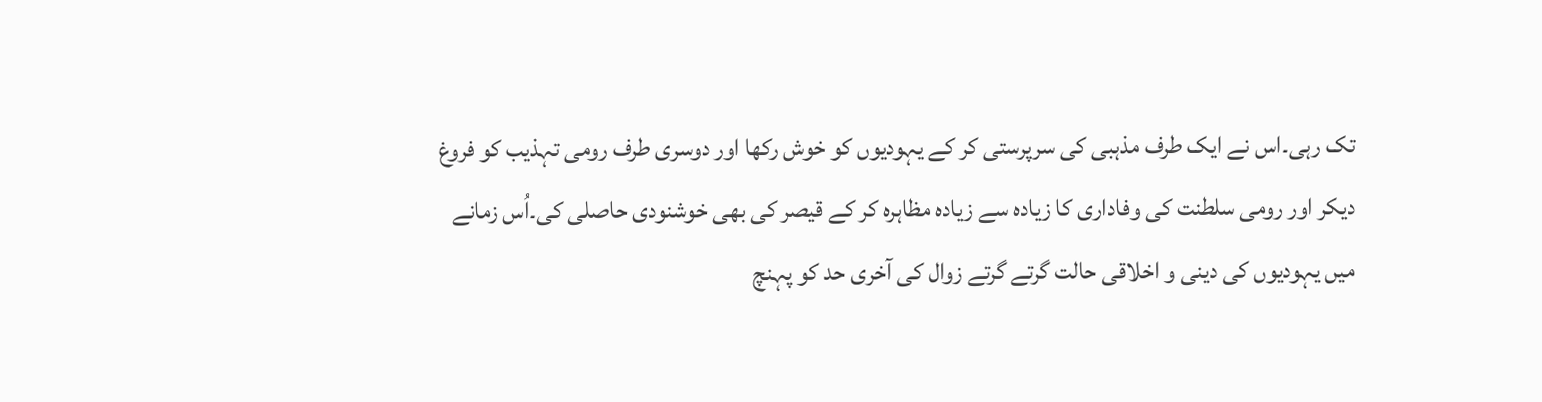تک رہی۔اس نے ایک طرف مذہبی کی سرپرستی کر کے یہودیوں کو خوش رکھا اور دوسری طرف رومی تہذیب کو فروغ دیکر اور رومی سلطنت کی وفاداری کا زیادہ سے زیادہ مظاہرہ کر کے قیصر کی بھی خوشنودی حاصلی کی۔اُس زمانے میں یہودیوں کی دینی و اخلاقی حالت گرتے گرتے زوال کی آخری حد کو پہنچ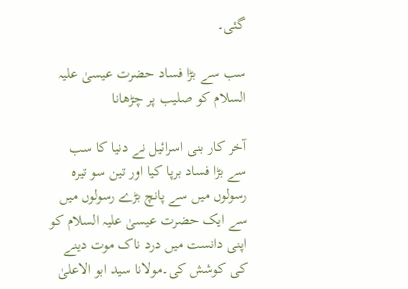گئی۔

سب سے بڑا فساد حضرت عیسیٰ علیہ السلام کو صلیب پر چڑھانا

آخر کار بنی اسرائیل نے دنیا کا سب سے بڑا فساد برپا کیا اور تین سو تیرہ رسولوں میں سے پانچ بڑے رسولوں میں سے ایک حضرت عیسیٰ علیہ السلام کو اپنی دانست میں درد ناک موت دینے کی کوشش کی۔مولانا سید ابو الاعلیٰ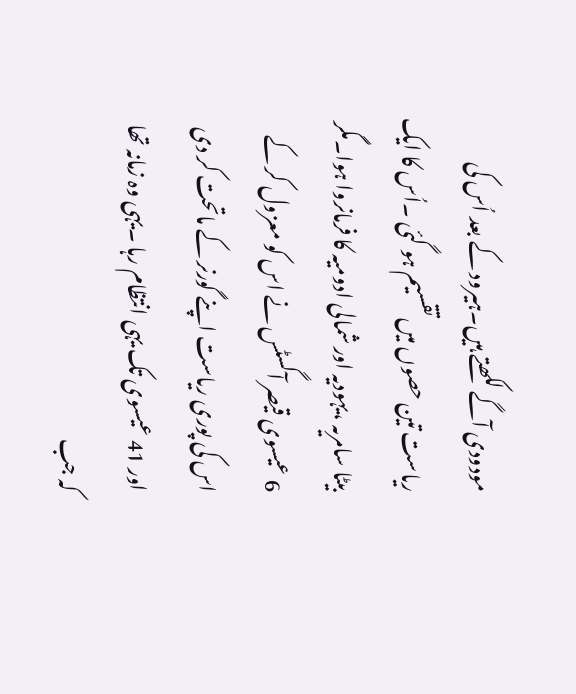مودودی آگے لکھتے ہیں۔ہیرود کے بعد اُس کی ریاست تین حصوں میں تقسیم ہو گئی ۔اُس کا ایک بیٹا سامریہ ،یہودیہ اور شمالی ادومیہ کا فرمانروا ہوا۔مگر 6 عیسوی قیصر آگسٹس نے اس کو معزول کر کے اس کی پوری ریاست اپنے گورنر کے ماتحت کر دی اور 41 عیسوی تک یہی انتظام رہا ۔یہی وہ زمانہ تھا کہ جب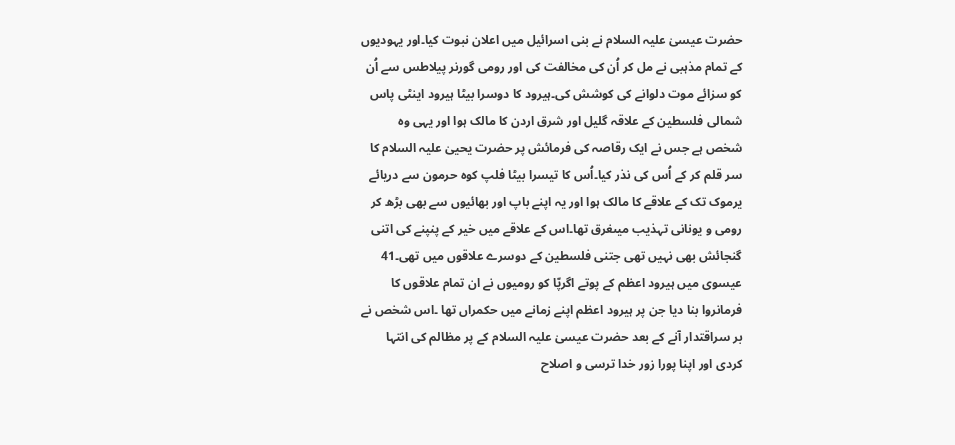حضرت عیسیٰ علیہ السلام نے بنی اسرائیل میں اعلان نبوت کیا۔اور یہودیوں کے تمام مذہبی نے مل کر اُن کی مخالفت کی اور رومی گورنر پیلاطس سے اُن کو سزائے موت دلوانے کی کوشش کی۔ہیرود کا دوسرا بیٹا ہیرود اینٹی پاس شمالی فلسطین کے علاقہ گلیل اور شرق اردن کا مالک ہوا اور یہی وہ شخص ہے جس نے ایک رقاصہ کی فرمائش پر حضرت یحییٰ علیہ السلام کا سر قلم کر کے اُس کی نذر کیا۔اُس کا تیسرا بیٹا فلپ کوہ حرمون سے دریائے یرموک تک کے علاقے کا مالک ہوا اور یہ اپنے باپ اور بھائیوں سے بھی بڑھ کر رومی و یونانی تہذیب میںغرق تھا۔اس کے علاقے میں خیر کے پنپنے کی اتنی گنجائش بھی نہیں تھی جتنی فلسطین کے دوسرے علاقوں میں تھی۔41 عیسوی میں ہیرود اعظم کے پوتے اگرپّا کو رومیوں نے ان تمام علاقوں کا فرمانروا بنا دیا جن پر ہیرود اعظم اپنے زمانے میں حکمراں تھا ۔اس شخص نے بر سراقتدار آنے کے بعد حضرت عیسیٰ علیہ السلام کے پر مظالم کی انتہا کردی اور اپنا پورا زور خدا ترسی و اصلاح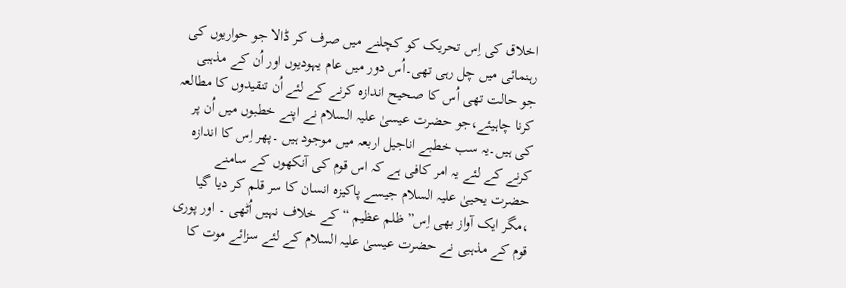اخلاق کی اِس تحریک کو کچلنے میں صرف کر ڈالا جو حواریوں کی رہنمائی میں چل رہی تھی۔اُس دور میں عام یہودیوں اور اُن کے مذہبی جو حالت تھی اُس کا صحیح اندازہ کرنے کے لئے اُن تنقیدوں کا مطالعہ کرنا چاہیئے،جو حضرت عیسیٰ علیہ السلام نے اپنے خطبوں میں اُن پر کی ہیں۔یہ سب خطبے اناجیل اربعہ میں موجود ہیں ۔پھر اِس کا اندازہ کرنے کے لئے یہ امر کافی ہے کہ اس قوم کی آنکھوں کے سامنے حضرت یحییٰ علیہ السلام جیسے پاکیزہ انسان کا سر قلم کر دیا گیا ،مگر ایک آواز بھی اِس” ظلم عظیم “کے خلاف نہیں اُٹھی ۔ اور پوری قوم کے مذہبی نے حضرت عیسیٰ علیہ السلام کے لئے سزائے موت کا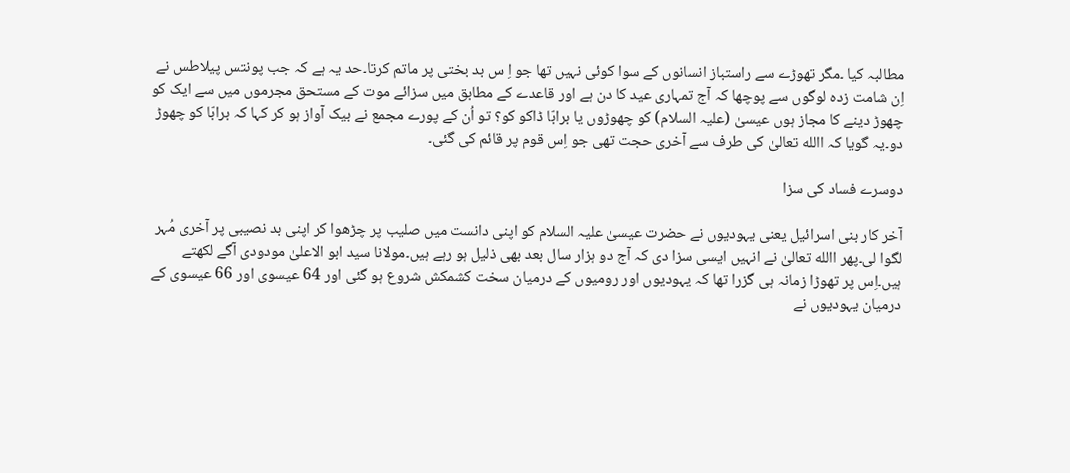مطالبہ کیا ۔مگر تھوڑے سے راستباز انسانوں کے سوا کوئی نہیں تھا جو اِ س بد بختی پر ماتم کرتا۔حد یہ ہے کہ جب پونتس پیلاطس نے اِن شامت زدہ لوگوں سے پوچھا کہ آج تمہاری عید کا دن ہے اور قاعدے کے مطابق میں سزائے موت کے مستحق مجرموں میں سے ایک کو چھوڑ دینے کا مجاز ہوں عیسیٰ (علیہ السلام) کو چھوڑوں یا برابّا ڈاکو کو؟ تو اُن کے پورے مجمع نے بیک آواز ہو کر کہا کہ برابّا کو چھوڑ دو۔یہ گویا کہ االله تعالیٰ کی طرف سے آخری حجت تھی جو اِس قوم پر قائم کی گئی۔

دوسرے فساد کی سزا

آخر کار بنی اسرائیل یعنی یہودیوں نے حضرت عیسیٰ علیہ السلام کو اپنی دانست میں صلیب پر چڑھوا کر اپنی بد نصیبی پر آخری مُہر لگوا لی۔پھر االله تعالیٰ نے انہیں ایسی سزا دی کہ آج دو ہزار سال بعد بھی ذلیل ہو رہے ہیں۔مولانا سید ابو الاعلیٰ مودودی آگے لکھتے ہیں۔اِس پر تھوڑا زمانہ ہی گزرا تھا کہ یہودیوں اور رومیوں کے درمیان سخت کشمکش شروع ہو گئی اور 64 عیسوی اور 66 عیسوی کے درمیان یہودیوں نے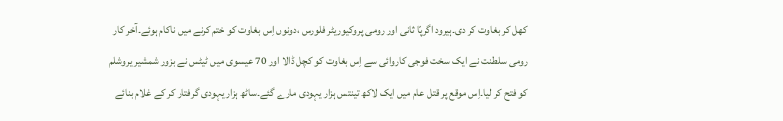کھل کر بغاوت کر دی۔ہیرود اگرپّا ثانی اور رومی پروکیوریٹر فلورس ،دونوں اِس بغاوت کو ختم کرنے میں ناکام ہوئے۔آخر کار رومی سلطنت نے ایک سخت فوجی کاروائی سے اِس بغاوت کو کچل ڈالا اور 70 عیسوی میں ٹیٹس نے بزور شمشیر یروشلم کو فتح کر لیا۔اِس موقع پر قتل عام میں ایک لاکھ تینتس ہزار یہودی مارے گئے۔ساٹھ ہزار یہودی گرفتار کر کے غلام بنائے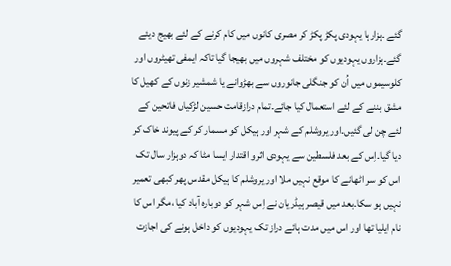گئے ۔ہزارہا یہودی پکڑ پکڑ کر مصری کانوں میں کام کرنے کے لئے بھیج دیئے گئے۔ہزاروں یہودیوں کو مختلف شہروں میں بھیجا گیا تاکہ ایمفی تھیٹروں اور کلوسیموں میں اُن کو جنگلی جانوروں سے بھڑوانے یا شمشیر زنوں کے کھیل کا مشق بننے کے لئے استعمال کیا جائے۔تمام درازقامت حسین لڑکیاں فاتحین کے لئے چن لی گئیں۔اور یروشلم کے شہر اور ہیکل کو مسمار کر کے پیوند خاک کر دیا گیا۔اِس کے بعد فلسطین سے یہودی اثرو اقتدار ایسا مٹا کہ دوہزار سال تک اس کو سر اٹھانے کا موقع نہیں ملا اور یروشلم کا ہیکل مقدس پھر کبھی تعمیر نہیں ہو سکا۔بعد میں قیصر ہیڈریان نے اِس شہر کو دوبارہ آباد کیا ،مگر اس کا نام ایلیا تھا اور اس میں مدت ہائے دراز تک یہودیوں کو داخل ہونے کی اجازت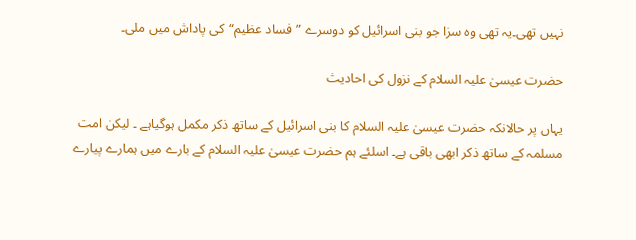نہیں تھی۔یہ تھی وہ سزا جو بنی اسرائیل کو دوسرے ”فساد عظیم“کی پاداش میں ملی۔

حضرت عیسیٰ علیہ السلام کے نزول کی احادیث

یہاں پر حالانکہ حضرت عیسیٰ علیہ السلام کا بنی اسرائیل کے ساتھ ذکر مکمل ہوگیاہے ۔ لیکن امت مسلمہ کے ساتھ ذکر ابھی باقی ہے۔ اسلئے ہم حضرت عیسیٰ علیہ السلام کے بارے میں ہمارے پیارے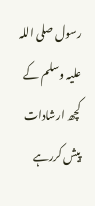رسول صلی اللہ علیہ وسلم کے کچھ ارشادات پیش کررہے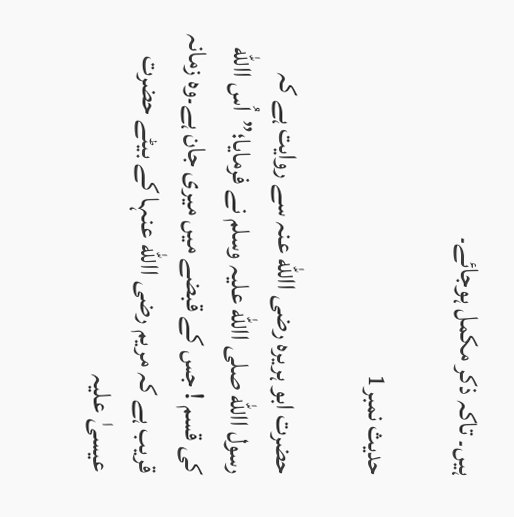ہیں۔ تاکہ ذکر مکمل ہوجائے۔

حدیث نمبر1

حضرت ابو ہریرہ رضی االله عنہ سے روایت ہے کہ رسول االله صلی االله علیہ وسلم نے فرمایا؛”اُس االله کی قسم ! جس کے قبضے میں میری جان ہے۔وہ زمانہ قریب ہے کہ مریم رضی االله عنہا کے بیٹے حضرت عیسیٰ علیہ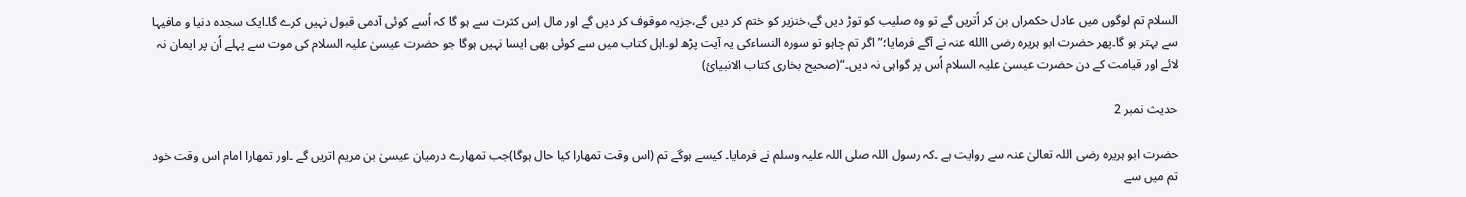السلام تم لوگوں میں عادل حکمراں بن کر اُتریں گے تو وہ صلیب کو توڑ دیں گے،خنزیر کو ختم کر دیں گے،جزیہ موقوف کر دیں گے اور مال اِس کثرت سے ہو گا کہ اُسے کوئی آدمی قبول نہیں کرے گا۔ایک سجدہ دنیا و مافیہا سے بہتر ہو گا۔پھر حضرت ابو ہریرہ رضی االله عنہ نے آگے فرمایا؛”اگر تم چاہو تو سورہ النساءکی یہ آیت پڑھ لو۔اہل کتاب میں سے کوئی بھی ایسا نہیں ہوگا جو حضرت عیسیٰ علیہ السلام کی موت سے پہلے اُن پر ایمان نہ لائے اور قیامت کے دن حضرت عیسیٰ علیہ السلام اُس پر گواہی نہ دیں۔“(صحیح بخاری کتاب الانبیائ)

حدیث نمبر 2

حضرت ابو ہریرہ رضی اللہ تعالیٰ عنہ سے روایت ہے ۔کہ رسول اللہ صلی اللہ علیہ وسلم نے فرمایا۔ کیسے ہوگے تم (اس وقت تمھارا کیا حال ہوگا)جب تمھارے درمیان عیسیٰ بن مریم اتریں گے ۔اور تمھارا امام اس وقت خود تم میں سے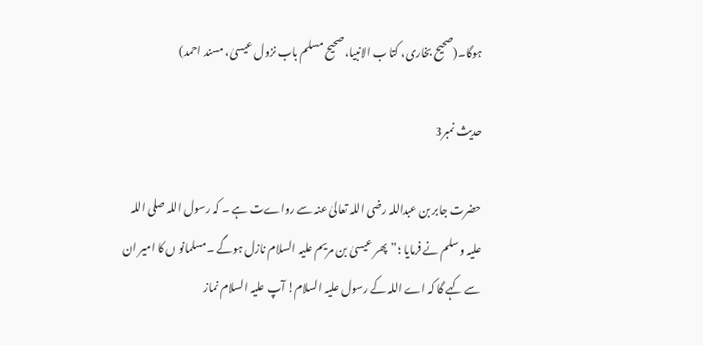ہوگا۔(صحیح بخاری، کتا ب الانبیا، صحیح مسلم باب نزول عیسیٰ، مسند احمد)

حدیث نمبر3

حضرت جابر بن عبداللہ رضی اللہ تعالیٰ عنہ سے رواےت ہے ۔ کہ رسول اللہ صلی اللہ علیہ وسلم نے فرمایا ؛”پھر عیسیٰ بن مریم علیہ السلام نازل ہوگے ۔مسلمانو ں کا امیر ان سے کہے گا کہ اے اللہ کے رسول علیہ السلام! آپ علیہ السلام نماز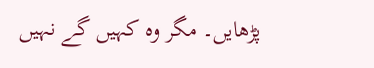پڑھایں۔ مگر وہ کہیں گے نہیں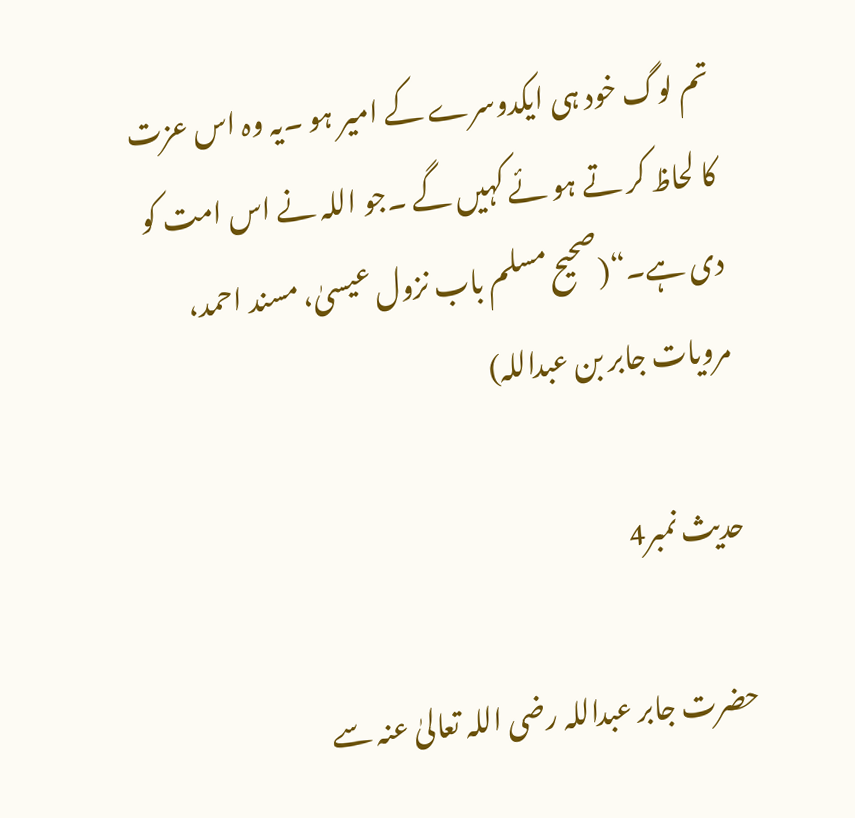تم لوگ خود ہی ایکدوسرے کے امیر ہو ۔یہ وہ اس عزت کا لحاظ کر تے ہو ئے کہیں گے ۔جو اللہ نے اس امت کو دی ہے۔“(صحیح مسلم باب نزول عیسیٰ، مسند احمد، مرویات جابر بن عبداللہ)

حدیث نمبر4

حضرت جابر عبداللہ رضی اللہ تعالیٰ عنہ سے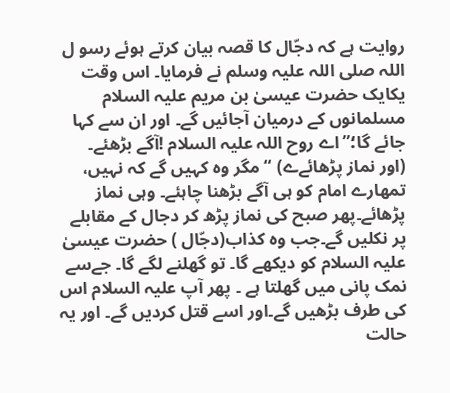روایت ہے کہ دجّال کا قصہ بیان کرتے ہوئے رسو ل اللہ صلی اللہ علیہ وسلم نے فرمایا۔ اس وقت یکایک حضرت عیسیٰ بن مریم علیہ السلام مسلمانوں کے درمیان آجائیں گے۔ اور ان سے کہا جائے گا؛”اے روح اللہ علیہ السلام !آگے بڑھئے۔ (اور نماز پڑھائےے) “مگر وہ کہیں گے کہ نہیں، تمھارے امام کو ہی آگے بڑھنا چاہئے۔ وہی نماز پڑھائے۔پھر صبح کی نماز پڑھ کر دجال کے مقابلے پر نکلیں گے۔جب وہ کذاب(دجّال ) حضرت عیسیٰ علیہ السلام کو دیکھے گا۔ تو گھلنے لگے گا۔ جےسے نمک پانی میں گھلتا ہے ۔ پھر آپ علیہ السلام اس کی طرف بڑھیں گے۔اور اسے قتل کردیں گے۔ اور یہ حالت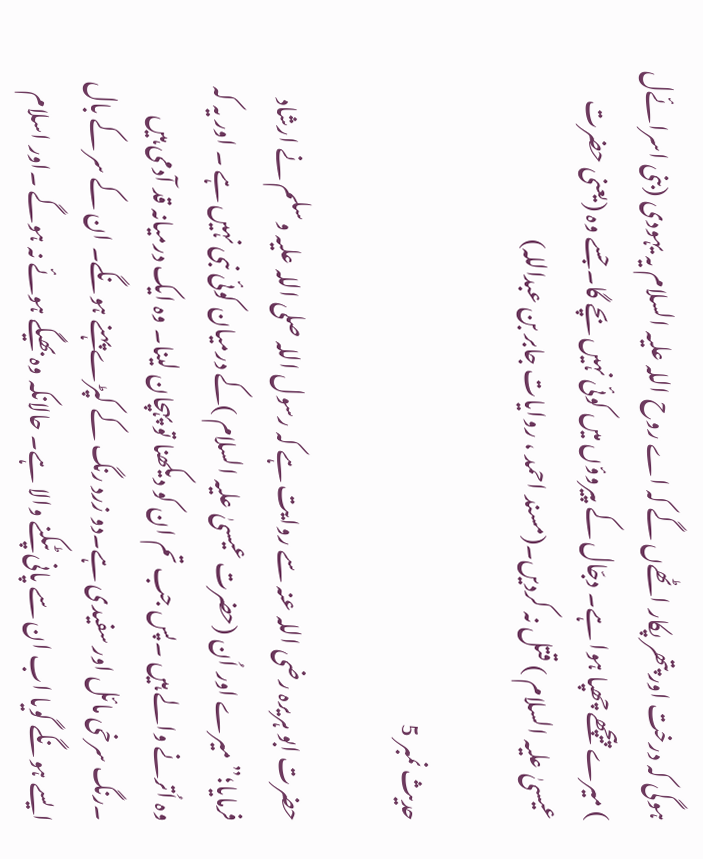ہوگی کہ درخت اور پتھر پکار اٹھےں گے کہ اے روح اللہ علیہ السلام یہ یہودی (بنی اسرائےل ) میرے پیچھے چھپا ہوا ہے۔ دجّال کے پیروؤں میں کوئی نہیں بچے گا۔ جسے وہ (یعنی حضرت عیسیٰ علیہ السلام ) قتل نہ کردیں۔(مسند احمد ، روایات جابر بن عبداللہ)

حدیث نمبر 5

حضرت ابو ہریرہ رضی اللہ عنہ سے روایت ہے کہ رسول اللہ صلی اللہ علیہ وسلم نے ارشاد فرمایا؛” میرے اور اُن (حضرت عیسیٰ علیہ السلام )کے درمیان کوئی نبی نہیں ہے ۔ اور یہ کہ وہ اُترنے والے ہیں ۔پس جب تم ان کو دیکھنا تو پہچان لینا۔ وہ ایک درمیانہ قد آدمی ہیں ۔رنگ سرخی مائل اور سفیدی ہے۔دو زرد رنگ کے کپڑے پہنے ہونگے۔ ان کے سر کے بال ایسے ہونگے گویا اب ان سے پانی ٹپکنے والا ہے۔ حالانکہ وہ بھیگے ہوئے نہ ہوگے ۔اور اسلام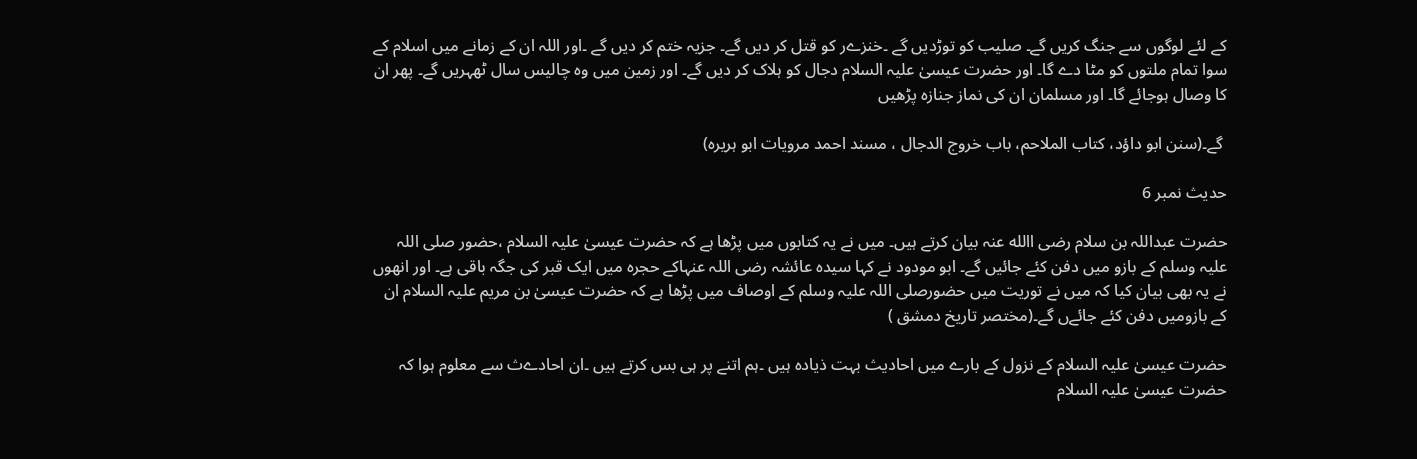کے لئے لوگوں سے جنگ کریں گے۔ صلیب کو توڑدیں گے ۔خنزےر کو قتل کر دیں گے۔ جزیہ ختم کر دیں گے ۔اور اللہ ان کے زمانے میں اسلام کے سوا تمام ملتوں کو مٹا دے گا۔ اور حضرت عیسیٰ علیہ السلام دجال کو ہلاک کر دیں گے۔ اور زمین میں وہ چالیس سال ٹھہریں گے۔ پھر ان کا وصال ہوجائے گا۔ اور مسلمان ان کی نماز جنازہ پڑھیں

 گے۔(سنن ابو داؤد، کتاب الملاحم، باب خروج الدجال ، مسند احمد مرویات ابو ہریرہ)

حدیث نمبر 6

حضرت عبداللہ بن سلام رضی االله عنہ بیان کرتے ہیں۔ میں نے یہ کتابوں میں پڑھا ہے کہ حضرت عیسیٰ علیہ السلام ،حضور صلی اللہ علیہ وسلم کے بازو میں دفن کئے جائیں گے۔ ابو مودود نے کہا سیدہ عائشہ رضی اللہ عنہاکے حجرہ میں ایک قبر کی جگہ باقی ہے۔ اور انھوں نے یہ بھی بیان کیا کہ میں نے توریت میں حضورصلی اللہ علیہ وسلم کے اوصاف میں پڑھا ہے کہ حضرت عیسیٰ بن مریم علیہ السلام ان کے بازومیں دفن کئے جائےں گے۔(مختصر تاریخ دمشق )

حضرت عیسیٰ علیہ السلام کے نزول کے بارے میں احادیث بہت ذیادہ ہیں ۔ہم اتنے پر ہی بس کرتے ہیں ۔ان احادےث سے معلوم ہوا کہ حضرت عیسیٰ علیہ السلام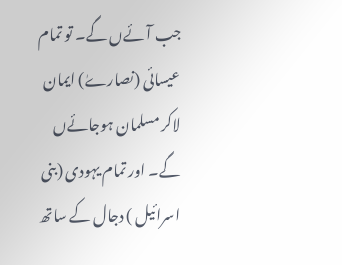جب آئےں گے۔ تو تمام عیسائی (نصارےٰ) ایمان لاکر مسلمان ہوجائےں گے۔ اور تمام یہودی (بنی اسرائیل ) دجال کے ساتھ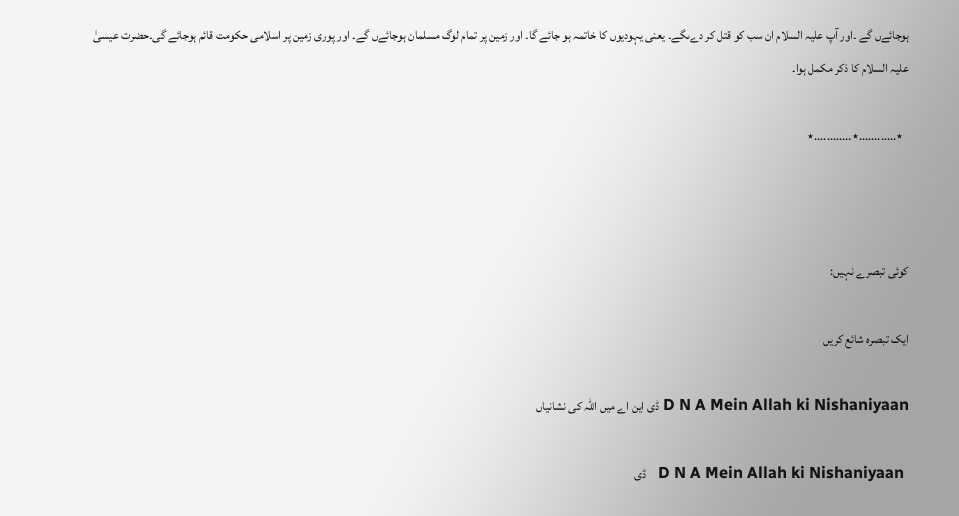ہوجائےں گے ۔اور آپ علیہ السلام ان سب کو قتل کر دےںگے۔ یعنی یہودیوں کا خاتمہ ہو جائے گا۔ اور زمین پر تمام لوگ مسلمان ہوجائےں گے۔ اور پوری زمین پر اسلامی حکومت قائم ہوجائے گی۔حضرت عیسیٰ علیہ السلام کا ذکر مکمل ہوا۔

  ٭............٭............٭



کوئی تبصرے نہیں:

ایک تبصرہ شائع کریں

D N A Mein Allah ki Nishaniyaan ڈی این اے میں اللہ کی نشانیاں

 D N A Mein Allah ki Nishaniyaan   ڈی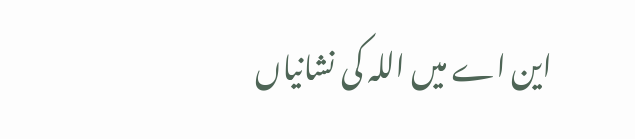این اے میں اللہ کی نشانیاں